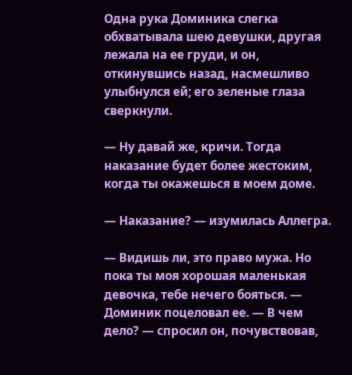Одна рука Доминика слегка обхватывала шею девушки, другая лежала на ее груди, и он, откинувшись назад, насмешливо улыбнулся ей; его зеленые глаза сверкнули.

— Ну давай же, кричи. Тогда наказание будет более жестоким, когда ты окажешься в моем доме.

— Наказание? — изумилась Аллегра.

— Видишь ли, это право мужа. Но пока ты моя хорошая маленькая девочка, тебе нечего бояться. — Доминик поцеловал ее. — В чем дело? — спросил он, почувствовав,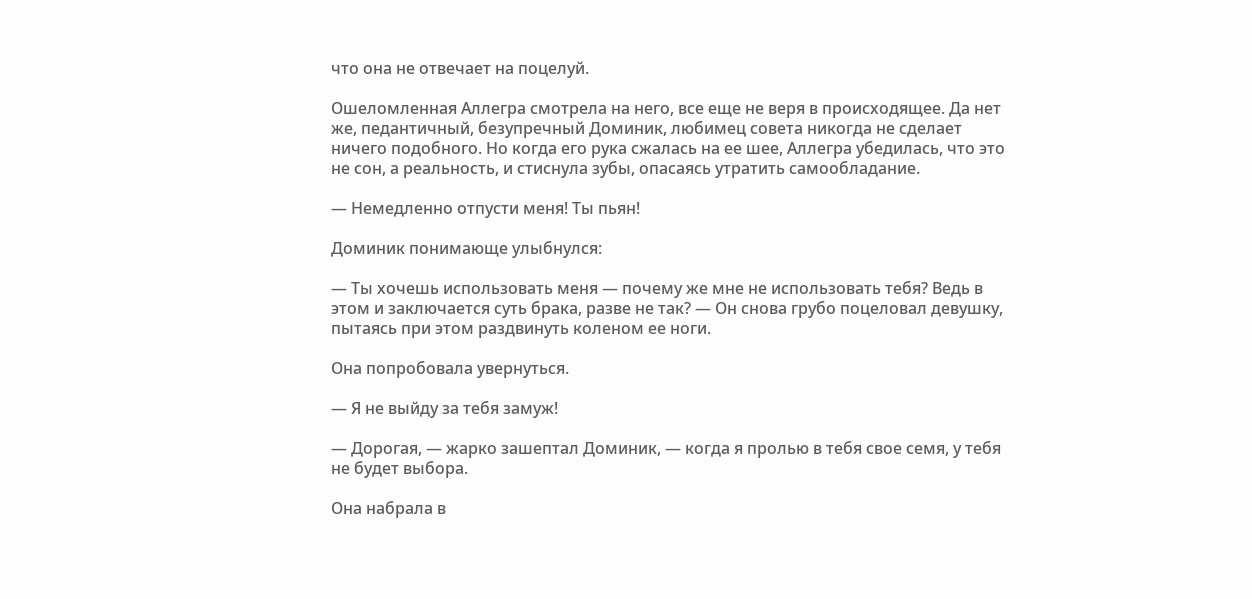что она не отвечает на поцелуй.

Ошеломленная Аллегра смотрела на него, все еще не веря в происходящее. Да нет же, педантичный, безупречный Доминик, любимец совета никогда не сделает ничего подобного. Но когда его рука сжалась на ее шее, Аллегра убедилась, что это не сон, а реальность, и стиснула зубы, опасаясь утратить самообладание.

— Немедленно отпусти меня! Ты пьян!

Доминик понимающе улыбнулся:

— Ты хочешь использовать меня — почему же мне не использовать тебя? Ведь в этом и заключается суть брака, разве не так? — Он снова грубо поцеловал девушку, пытаясь при этом раздвинуть коленом ее ноги.

Она попробовала увернуться.

— Я не выйду за тебя замуж!

— Дорогая, — жарко зашептал Доминик, — когда я пролью в тебя свое семя, у тебя не будет выбора.

Она набрала в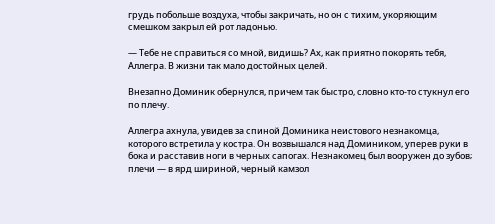грудь побольше воздуха, чтобы закричать, но он с тихим, укоряющим смешком закрыл ей рот ладонью.

— Тебе не справиться со мной, видишь? Ах, как приятно покорять тебя, Аллегра. В жизни так мало достойных целей.

Внезапно Доминик обернулся, причем так быстро, словно кто-то стукнул его по плечу.

Аллегра ахнула, увидев за спиной Доминика неистового незнакомца, которого встретила у костра. Он возвышался над Домиником, уперев руки в бока и расставив ноги в черных сапогах. Незнакомец был вооружен до зубов; плечи — в ярд шириной, черный камзол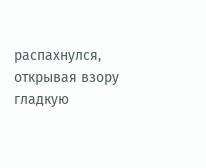распахнулся, открывая взору гладкую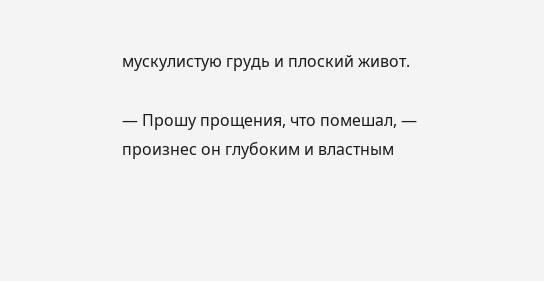мускулистую грудь и плоский живот.

— Прошу прощения, что помешал, — произнес он глубоким и властным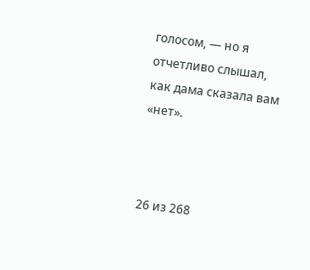голосом, — но я отчетливо слышал, как дама сказала вам «нет».



26 из 268